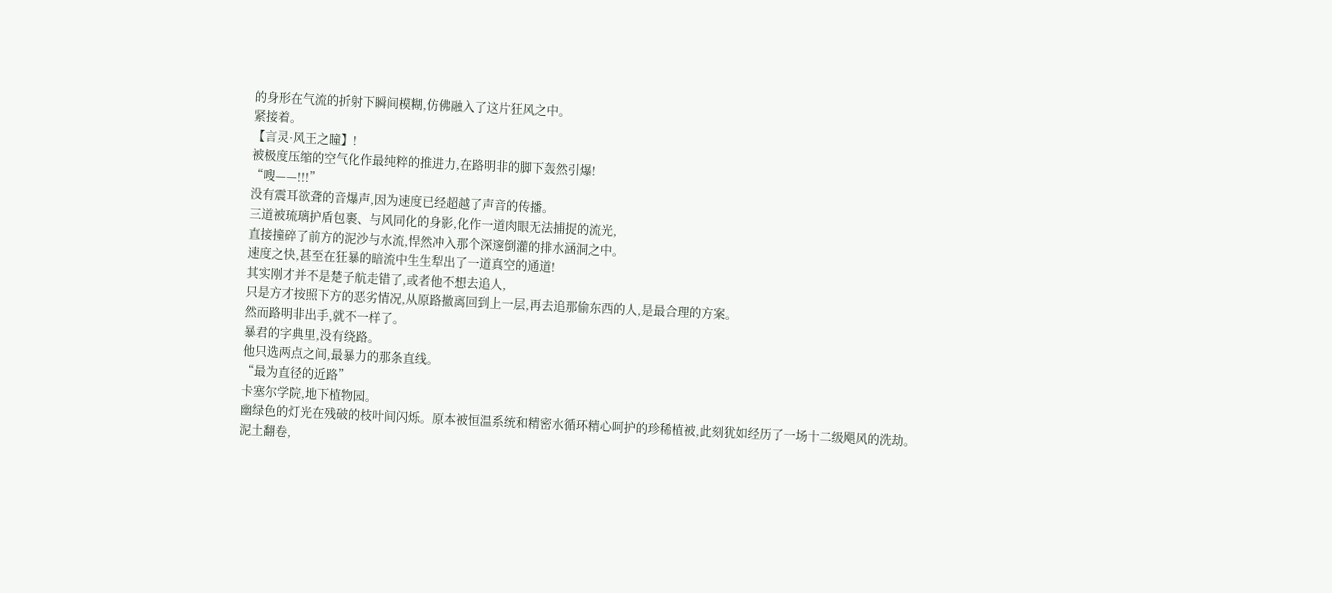的身形在气流的折射下瞬间模糊,仿佛融入了这片狂风之中。
紧接着。
【言灵·风王之瞳】!
被极度压缩的空气化作最纯粹的推进力,在路明非的脚下轰然引爆!
“嗖——!!!”
没有震耳欲聋的音爆声,因为速度已经超越了声音的传播。
三道被琉璃护盾包裹、与风同化的身影,化作一道肉眼无法捕捉的流光,
直接撞碎了前方的泥沙与水流,悍然冲入那个深邃倒灌的排水涵洞之中。
速度之快,甚至在狂暴的暗流中生生犁出了一道真空的通道!
其实刚才并不是楚子航走错了,或者他不想去追人,
只是方才按照下方的恶劣情况,从原路撤离回到上一层,再去追那偷东西的人,是最合理的方案。
然而路明非出手,就不一样了。
暴君的字典里,没有绕路。
他只选两点之间,最暴力的那条直线。
“最为直径的近路”
卡塞尔学院,地下植物园。
幽绿色的灯光在残破的枝叶间闪烁。原本被恒温系统和精密水循环精心呵护的珍稀植被,此刻犹如经历了一场十二级飓风的洗劫。
泥土翻卷,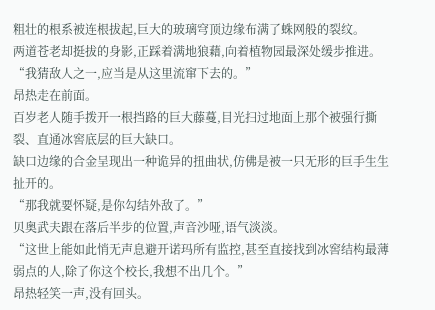粗壮的根系被连根拔起,巨大的玻璃穹顶边缘布满了蛛网般的裂纹。
两道苍老却挺拔的身影,正踩着满地狼藉,向着植物园最深处缓步推进。
“我猜敌人之一,应当是从这里流窜下去的。”
昂热走在前面。
百岁老人随手拨开一根挡路的巨大藤蔓,目光扫过地面上那个被强行撕裂、直通冰窖底层的巨大缺口。
缺口边缘的合金呈现出一种诡异的扭曲状,仿佛是被一只无形的巨手生生扯开的。
“那我就要怀疑,是你勾结外敌了。”
贝奥武夫跟在落后半步的位置,声音沙哑,语气淡淡。
“这世上能如此悄无声息避开诺玛所有监控,甚至直接找到冰窖结构最薄弱点的人,除了你这个校长,我想不出几个。”
昂热轻笑一声,没有回头。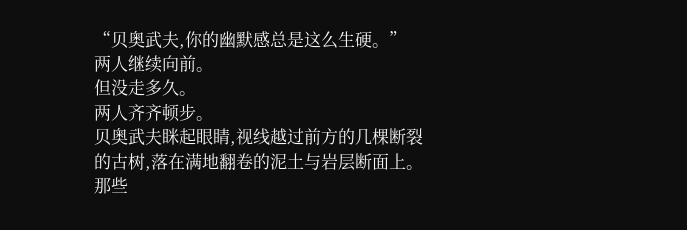“贝奥武夫,你的幽默感总是这么生硬。”
两人继续向前。
但没走多久。
两人齐齐顿步。
贝奥武夫眯起眼睛,视线越过前方的几棵断裂的古树,落在满地翻卷的泥土与岩层断面上。
那些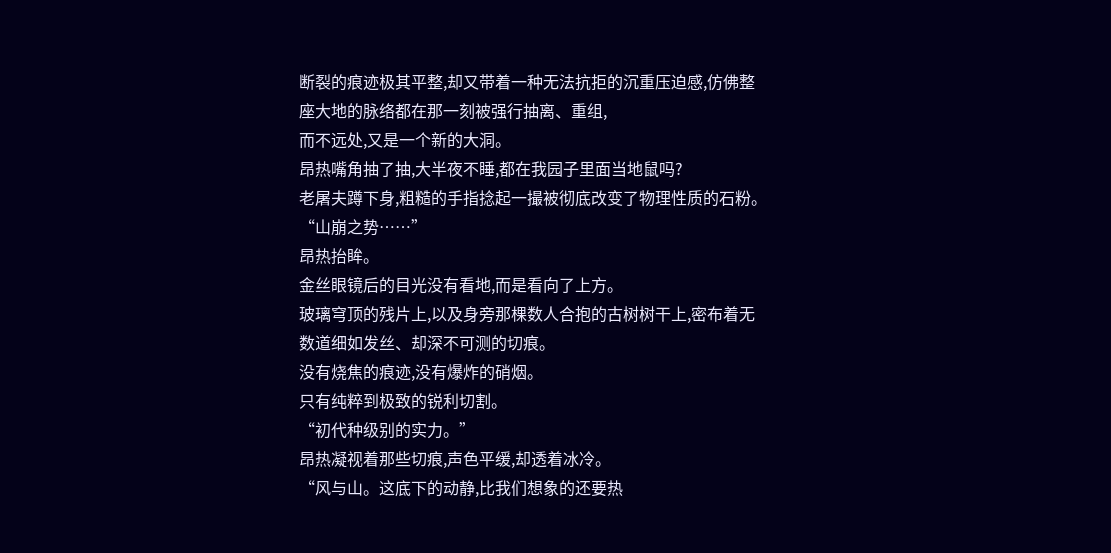断裂的痕迹极其平整,却又带着一种无法抗拒的沉重压迫感,仿佛整座大地的脉络都在那一刻被强行抽离、重组,
而不远处,又是一个新的大洞。
昂热嘴角抽了抽,大半夜不睡,都在我园子里面当地鼠吗?
老屠夫蹲下身,粗糙的手指捻起一撮被彻底改变了物理性质的石粉。
“山崩之势……”
昂热抬眸。
金丝眼镜后的目光没有看地,而是看向了上方。
玻璃穹顶的残片上,以及身旁那棵数人合抱的古树树干上,密布着无数道细如发丝、却深不可测的切痕。
没有烧焦的痕迹,没有爆炸的硝烟。
只有纯粹到极致的锐利切割。
“初代种级别的实力。”
昂热凝视着那些切痕,声色平缓,却透着冰冷。
“风与山。这底下的动静,比我们想象的还要热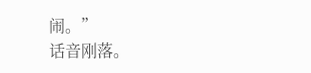闹。”
话音刚落。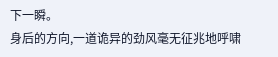下一瞬。
身后的方向,一道诡异的劲风毫无征兆地呼啸